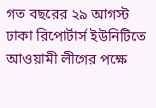গত বছরের ২৯ আগস্ট ঢাকা রিপোর্টার্স ইউনিটিতে আওয়ামী লীগের পক্ষে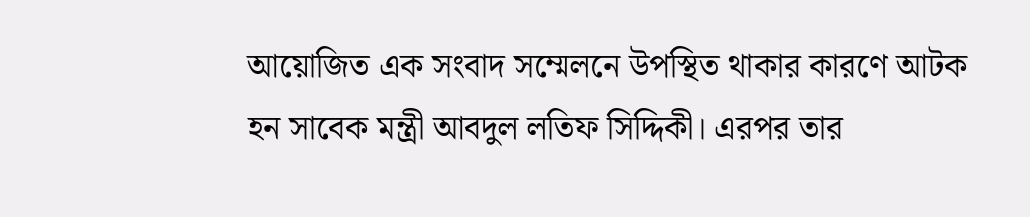আয়োজিত এক সংবাদ সম্মেলনে উপস্থিত থাকার কারণে আটক হন সাবেক মন্ত্রী আবদুল লতিফ সিদ্দিকী। এরপর তার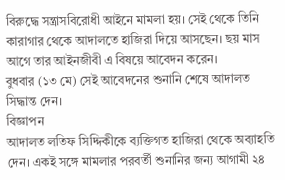বিরুদ্ধে সন্ত্রাসবিরোধী আইনে মামলা হয়। সেই থেকে তিনি কারাগার থেকে আদালতে হাজিরা দিয়ে আসছেন। ছয় মাস আগে তার আইনজীবী এ বিষয়ে আবেদন করেন।
বুধবার (১৩ মে) সেই আবেদনের শুনানি শেষে আদালত সিদ্ধান্ত দেন।
বিজ্ঞাপন
আদালত লতিফ সিদ্দিকীকে ব্যক্তিগত হাজিরা থেকে অব্যাহতি দেন। একই সঙ্গে মামলার পরবর্তী শুনানির জন্য আগামী ২৪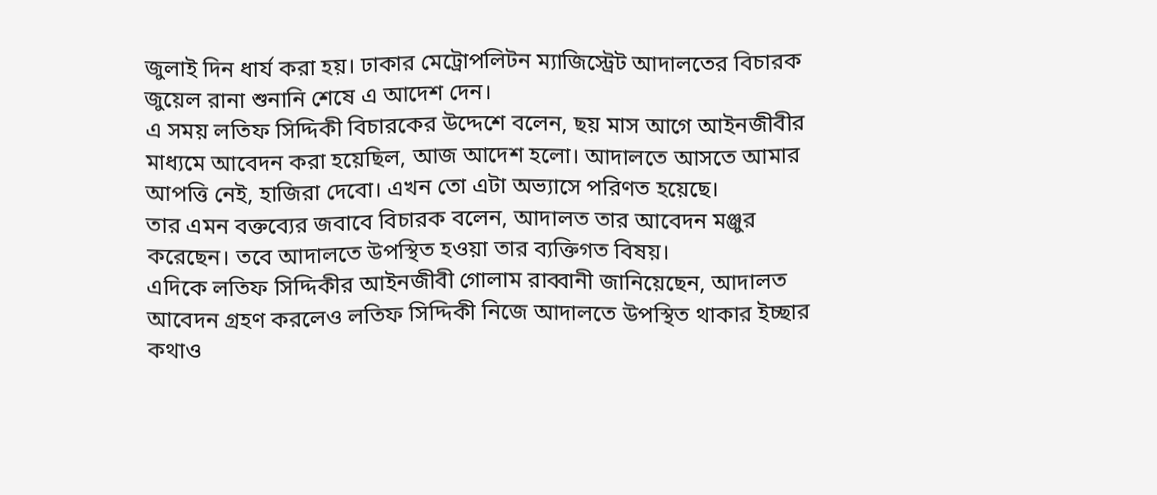জুলাই দিন ধার্য করা হয়। ঢাকার মেট্রোপলিটন ম্যাজিস্ট্রেট আদালতের বিচারক জুয়েল রানা শুনানি শেষে এ আদেশ দেন।
এ সময় লতিফ সিদ্দিকী বিচারকের উদ্দেশে বলেন, ছয় মাস আগে আইনজীবীর মাধ্যমে আবেদন করা হয়েছিল, আজ আদেশ হলো। আদালতে আসতে আমার আপত্তি নেই, হাজিরা দেবো। এখন তো এটা অভ্যাসে পরিণত হয়েছে।
তার এমন বক্তব্যের জবাবে বিচারক বলেন, আদালত তার আবেদন মঞ্জুর করেছেন। তবে আদালতে উপস্থিত হওয়া তার ব্যক্তিগত বিষয়।
এদিকে লতিফ সিদ্দিকীর আইনজীবী গোলাম রাব্বানী জানিয়েছেন, আদালত আবেদন গ্রহণ করলেও লতিফ সিদ্দিকী নিজে আদালতে উপস্থিত থাকার ইচ্ছার কথাও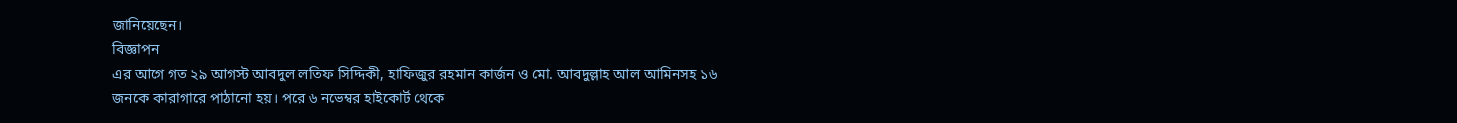জানিয়েছেন।
বিজ্ঞাপন
এর আগে গত ২৯ আগস্ট আবদুল লতিফ সিদ্দিকী, হাফিজুর রহমান কার্জন ও মো. আবদুল্লাহ আল আমিনসহ ১৬ জনকে কারাগারে পাঠানো হয়। পরে ৬ নভেম্বর হাইকোর্ট থেকে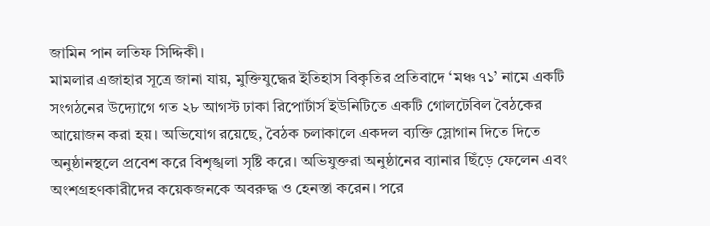জামিন পান লতিফ সিদ্দিকী।
মামলার এজাহার সূত্রে জানা যায়, মুক্তিযুদ্ধের ইতিহাস বিকৃতির প্রতিবাদে ‘মঞ্চ ৭১’ নামে একটি সংগঠনের উদ্যোগে গত ২৮ আগস্ট ঢাকা রিপোর্টার্স ইউনিটিতে একটি গোলটেবিল বৈঠকের আয়োজন করা হয়। অভিযোগ রয়েছে, বৈঠক চলাকালে একদল ব্যক্তি স্লোগান দিতে দিতে অনুষ্ঠানস্থলে প্রবেশ করে বিশৃঙ্খলা সৃষ্টি করে। অভিযুক্তরা অনুষ্ঠানের ব্যানার ছিঁড়ে ফেলেন এবং অংশগ্রহণকারীদের কয়েকজনকে অবরুদ্ধ ও হেনস্তা করেন। পরে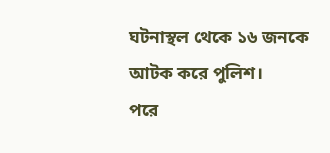ঘটনাস্থল থেকে ১৬ জনকে আটক করে পুলিশ।
পরে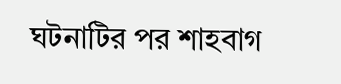ঘটনাটির পর শাহবাগ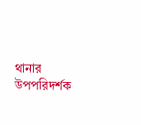থানার উপপরিদর্শক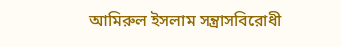আমিরুল ইসলাম সন্ত্রাসবিরোধী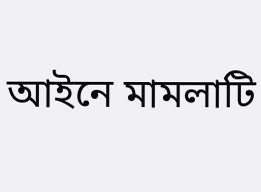আইনে মামলাটি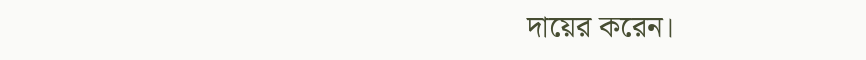দায়ের করেন।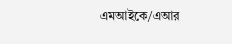এমআইকে/এআর